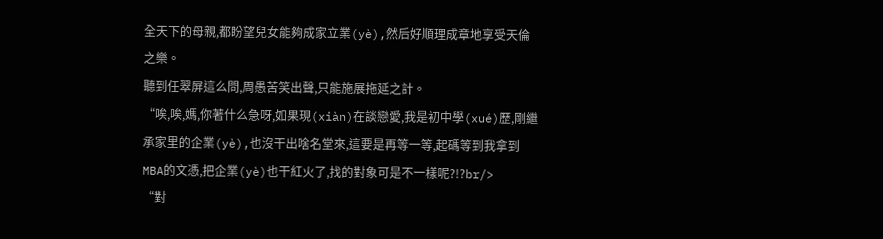全天下的母親,都盼望兒女能夠成家立業(yè),然后好順理成章地享受天倫之樂。
聽到任翠屏這么問,周愚苦笑出聲,只能施展拖延之計。
“唉,唉,媽,你著什么急呀,如果現(xiàn)在談戀愛,我是初中學(xué)歷,剛繼承家里的企業(yè),也沒干出啥名堂來,這要是再等一等,起碼等到我拿到MBA的文憑,把企業(yè)也干紅火了,找的對象可是不一樣呢?!?br/>
“對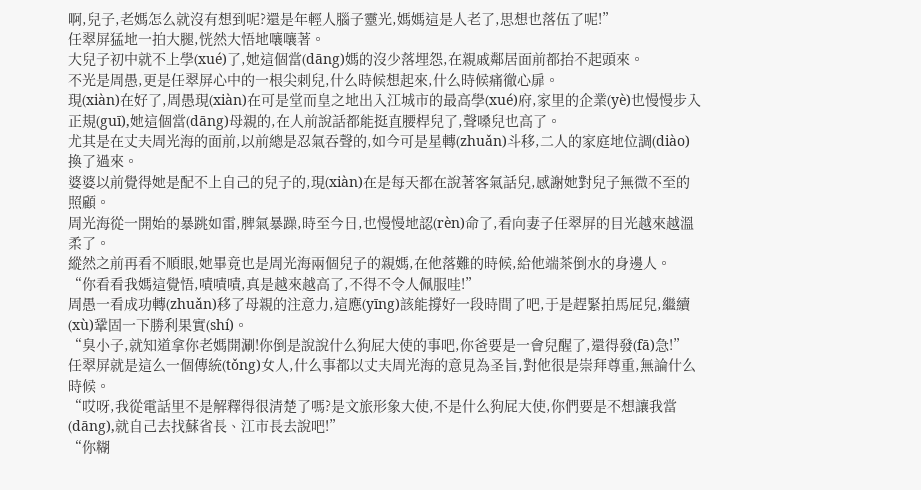啊,兒子,老媽怎么就沒有想到呢?還是年輕人腦子靈光,媽媽這是人老了,思想也落伍了呢!”
任翠屏猛地一拍大腿,恍然大悟地嚷嚷著。
大兒子初中就不上學(xué)了,她這個當(dāng)媽的沒少落埋怨,在親戚鄰居面前都抬不起頭來。
不光是周愚,更是任翠屏心中的一根尖刺兒,什么時候想起來,什么時候痛徹心扉。
現(xiàn)在好了,周愚現(xiàn)在可是堂而皇之地出入江城市的最高學(xué)府,家里的企業(yè)也慢慢步入正規(guī),她這個當(dāng)母親的,在人前說話都能挺直腰桿兒了,聲嗓兒也高了。
尤其是在丈夫周光海的面前,以前總是忍氣吞聲的,如今可是星轉(zhuǎn)斗移,二人的家庭地位調(diào)換了過來。
婆婆以前覺得她是配不上自己的兒子的,現(xiàn)在是每天都在說著客氣話兒,感謝她對兒子無微不至的照顧。
周光海從一開始的暴跳如雷,脾氣暴躁,時至今日,也慢慢地認(rèn)命了,看向妻子任翠屏的目光越來越溫柔了。
縱然之前再看不順眼,她畢竟也是周光海兩個兒子的親媽,在他落難的時候,給他端茶倒水的身邊人。
“你看看我媽這覺悟,嘖嘖嘖,真是越來越高了,不得不令人佩服哇!”
周愚一看成功轉(zhuǎn)移了母親的注意力,這應(yīng)該能撐好一段時間了吧,于是趕緊拍馬屁兒,繼續(xù)鞏固一下勝利果實(shí)。
“臭小子,就知道拿你老媽開涮!你倒是說說什么狗屁大使的事吧,你爸要是一會兒醒了,還得發(fā)急!”
任翠屏就是這么一個傳統(tǒng)女人,什么事都以丈夫周光海的意見為圣旨,對他很是崇拜尊重,無論什么時候。
“哎呀,我從電話里不是解釋得很清楚了嗎?是文旅形象大使,不是什么狗屁大使,你們要是不想讓我當(dāng),就自己去找蘇省長、江市長去說吧!”
“你糊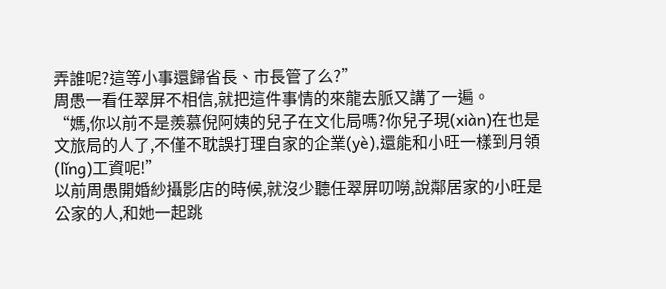弄誰呢?這等小事還歸省長、市長管了么?”
周愚一看任翠屏不相信,就把這件事情的來龍去脈又講了一遍。
“媽,你以前不是羨慕倪阿姨的兒子在文化局嗎?你兒子現(xiàn)在也是文旅局的人了,不僅不耽誤打理自家的企業(yè),還能和小旺一樣到月領(lǐng)工資呢!”
以前周愚開婚紗攝影店的時候,就沒少聽任翠屏叨嘮,說鄰居家的小旺是公家的人,和她一起跳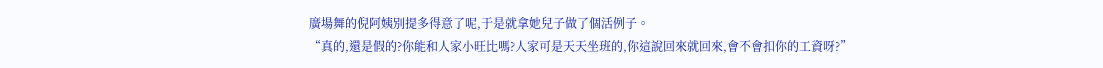廣場舞的倪阿姨別提多得意了呢,于是就拿她兒子做了個活例子。
“真的,還是假的?你能和人家小旺比嗎?人家可是天天坐班的,你這說回來就回來,會不會扣你的工資呀?”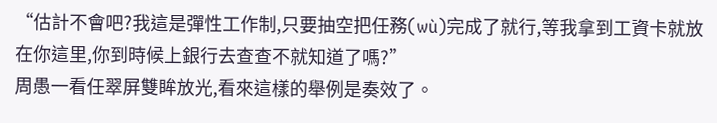“估計不會吧?我這是彈性工作制,只要抽空把任務(wù)完成了就行,等我拿到工資卡就放在你這里,你到時候上銀行去查查不就知道了嗎?”
周愚一看任翠屏雙眸放光,看來這樣的舉例是奏效了。